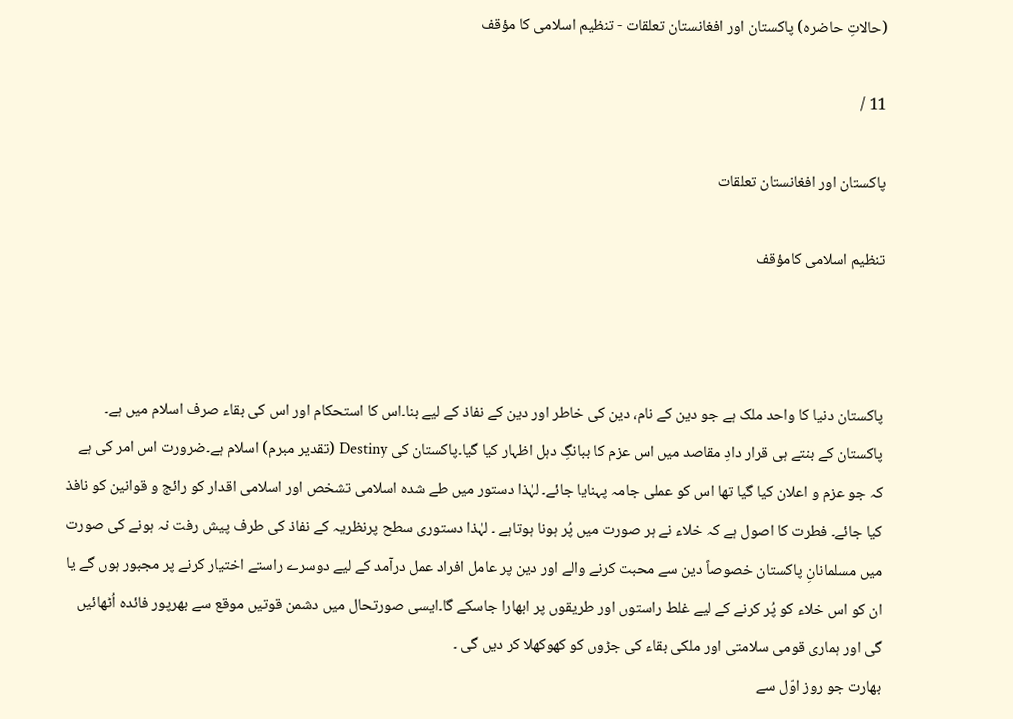(حالاتِ حاضرہ) پاکستان اور افغانستان تعلقات - تنظیم اسلامی کا مؤقف

11 /

پاکستان اور افغانستان تعلقات

تنظیم اسلامی کامؤقف



پاکستان دنیا کا واحد ملک ہے جو دین کے نام، دین کی خاطر اور دین کے نفاذ کے لیے بنا۔اس کا استحکام اور اس کی بقاء صرف اسلام میں ہے۔ پاکستان کے بنتے ہی قرار دادِ مقاصد میں اس عزم کا ببانگِ دہل اظہار کیا گیا۔پاکستان کی Destiny (تقدیر مبرم) اسلام ہے۔ضرورت اس امر کی ہے کہ جو عزم و اعلان کیا گیا تھا اس کو عملی جامہ پہنایا جائے۔ لہٰذا دستور میں طے شدہ اسلامی تشخص اور اسلامی اقدار کو رائج و قوانین کو نافذ کیا جائے۔ فطرت کا اصول ہے کہ خلاء نے ہر صورت میں پُر ہونا ہوتاہے ۔ لہٰذا دستوری سطح پرنظریہ کے نفاذ کی طرف پیش رفت نہ ہونے کی صورت میں مسلمانانِ پاکستان خصوصاً دین سے محبت کرنے والے اور دین پر عامل افراد عمل درآمد کے لیے دوسرے راستے اختیار کرنے پر مجبور ہوں گے یا ان کو اس خلاء کو پُر کرنے کے لیے غلط راستوں اور طریقوں پر ابھارا جاسکے گا۔ایسی صورتحال میں دشمن قوتیں موقع سے بھرپور فائدہ اُٹھائیں گی اور ہماری قومی سلامتی اور ملکی بقاء کی جڑوں کو کھوکھلا کر دیں گی ۔
بھارت جو روز اوّل سے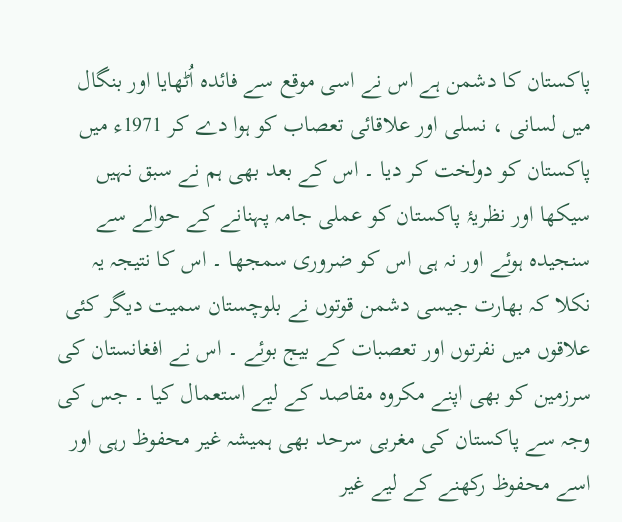پاکستان کا دشمن ہے اس نے اسی موقع سے فائدہ اُٹھایا اور بنگال میں لسانی ، نسلی اور علاقائی تعصاب کو ہوا دے کر 1971ء میں پاکستان کو دولخت کر دیا ۔ اس کے بعد بھی ہم نے سبق نہیں سیکھا اور نظریۂ پاکستان کو عملی جامہ پہنانے کے حوالے سے سنجیدہ ہوئے اور نہ ہی اس کو ضروری سمجھا ۔ اس کا نتیجہ یہ نکلا کہ بھارت جیسی دشمن قوتوں نے بلوچستان سمیت دیگر کئی علاقوں میں نفرتوں اور تعصبات کے بیج بوئے ۔ اس نے افغانستان کی سرزمین کو بھی اپنے مکروہ مقاصد کے لیے استعمال کیا ۔ جس کی وجہ سے پاکستان کی مغربی سرحد بھی ہمیشہ غیر محفوظ رہی اور اسے محفوظ رکھنے کے لیے غیر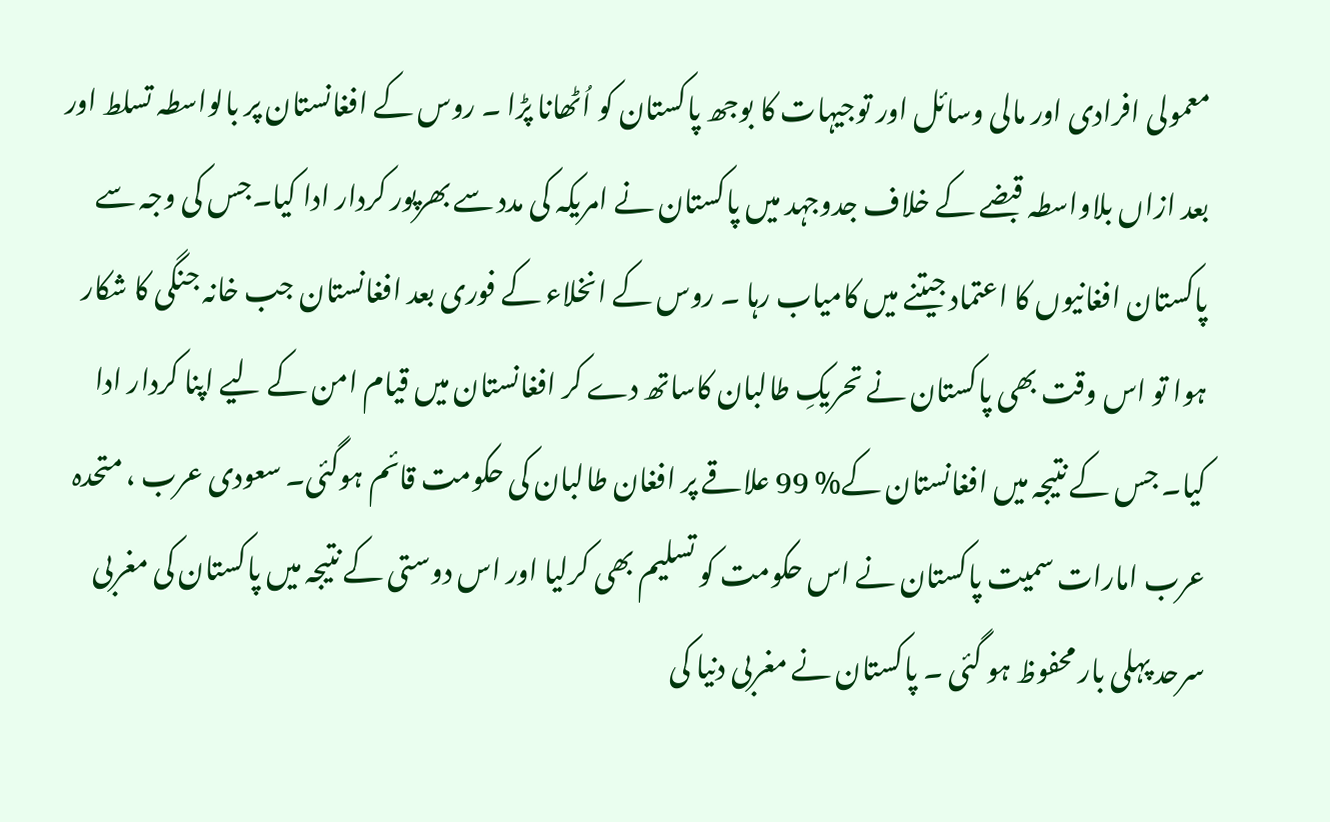معمولی افرادی اور مالی وسائل اور توجیہات کا بوجھ پاکستان کو اُٹھانا پڑا ۔ روس کے افغانستان پر بالواسطہ تسلط اور بعد ازاں بلاواسطہ قبضے کے خلاف جدوجہد میں پاکستان نے امریکہ کی مدد سے بھرپور کردار ادا کیا۔جس کی وجہ سے پاکستان افغانیوں کا اعتماد جیتنے میں کامیاب رہا ۔ روس کے انخلاء کے فوری بعد افغانستان جب خانہ جنگی کا شکار ہوا تو اس وقت بھی پاکستان نے تحریکِ طالبان کاساتھ دے کر افغانستان میں قیام امن کے لیے اپنا کردار ادا کیا۔ جس کے نتیجہ میں افغانستان کے% 99 علاقے پر افغان طالبان کی حکومت قائم ہوگئی۔ سعودی عرب ، متحدہ عرب امارات سمیت پاکستان نے اس حکومت کو تسلیم بھی کرلیا اور اس دوستی کے نتیجہ میں پاکستان کی مغربی سرحد پہلی بار محفوظ ہو گئی ۔ پاکستان نے مغربی دنیا کی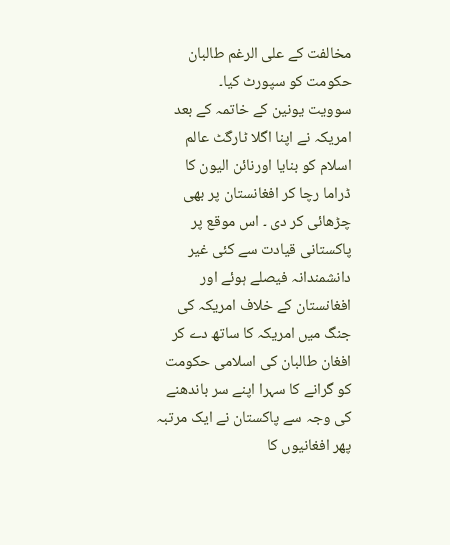مخالفت کے علی الرغم طالبان حکومت کو سپورٹ کیا۔
سوویت یونین کے خاتمہ کے بعد امریکہ نے اپنا اگلا ٹارگٹ عالم اسلام کو بنایا اورنائن الیون کا ڈراما رچا کر افغانستان پر بھی چڑھائی کر دی ۔ اس موقع پر پاکستانی قیادت سے کئی غیر دانشمندانہ فیصلے ہوئے اور افغانستان کے خلاف امریکہ کی جنگ میں امریکہ کا ساتھ دے کر افغان طالبان کی اسلامی حکومت کو گرانے کا سہرا اپنے سر باندھنے کی وجہ سے پاکستان نے ایک مرتبہ پھر افغانیوں کا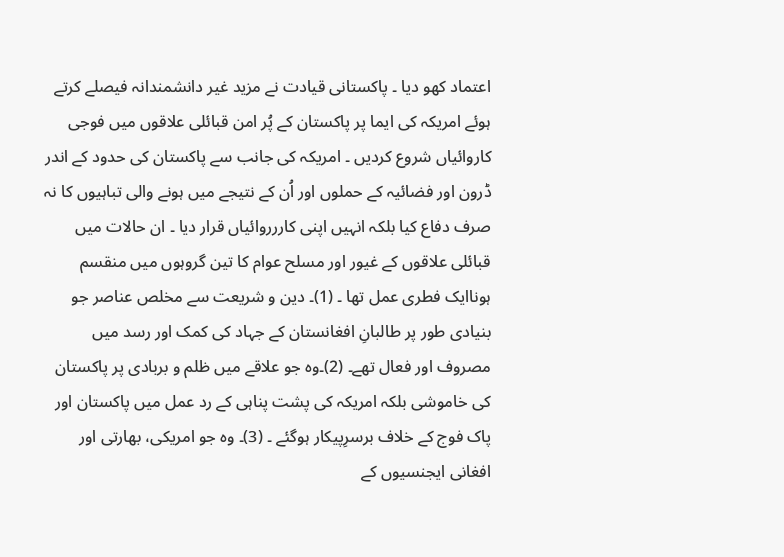اعتماد کھو دیا ۔ پاکستانی قیادت نے مزید غیر دانشمندانہ فیصلے کرتے ہوئے امریکہ کی ایما پر پاکستان کے پُر امن قبائلی علاقوں میں فوجی کاروائیاں شروع کردیں ۔ امریکہ کی جانب سے پاکستان کی حدود کے اندر ڈرون اور فضائیہ کے حملوں اور اُن کے نتیجے میں ہونے والی تباہیوں کا نہ صرف دفاع کیا بلکہ انہیں اپنی کاررروائیاں قرار دیا ۔ ان حالات میں قبائلی علاقوں کے غیور اور مسلح عوام کا تین گروہوں میں منقسم ہوناایک فطری عمل تھا ۔ (1)۔ دین و شریعت سے مخلص عناصر جو بنیادی طور پر طالبانِ افغانستان کے جہاد کی کمک اور رسد میں مصروف اور فعال تھے۔ (2)۔وہ جو علاقے میں ظلم و بربادی پر پاکستان کی خاموشی بلکہ امریکہ کی پشت پناہی کے رد عمل میں پاکستان اور پاک فوج کے خلاف برسرِپیکار ہوگئے ۔ (3)۔ وہ جو امریکی، بھارتی اور افغانی ایجنسیوں کے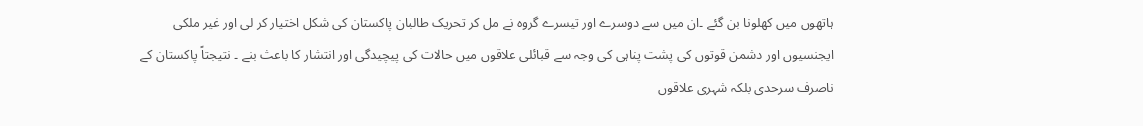ہاتھوں میں کھلونا بن گئے ۔ان میں سے دوسرے اور تیسرے گروہ نے مل کر تحریک طالبان پاکستان کی شکل اختیار کر لی اور غیر ملکی ایجنسیوں اور دشمن قوتوں کی پشت پناہی کی وجہ سے قبائلی علاقوں میں حالات کی پیچیدگی اور انتشار کا باعث بنے ۔ نتیجتاً پاکستان کے ناصرف سرحدی بلکہ شہری علاقوں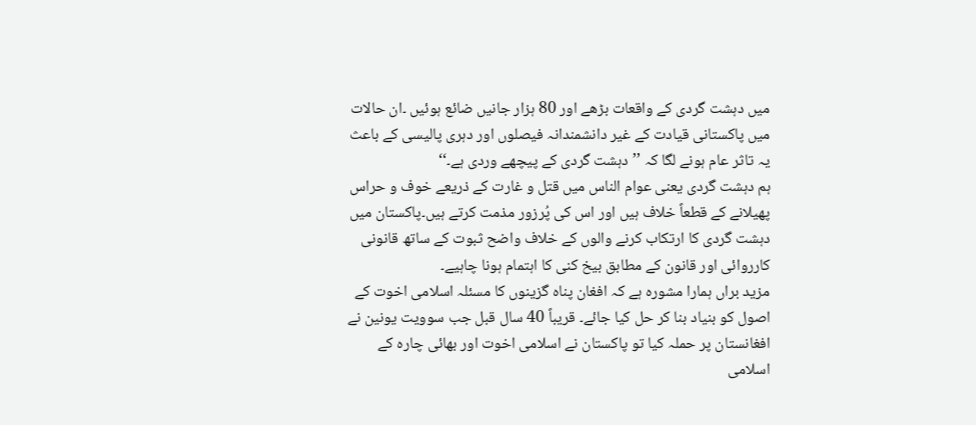میں دہشت گردی کے واقعات بڑھے اور 80 ہزار جانیں ضائع ہوئیں ۔ان حالات میں پاکستانی قیادت کے غیر دانشمندانہ فیصلوں اور دہری پالیسی کے باعث یہ تاثر عام ہونے لگا کہ ’’دہشت گردی کے پیچھے وردی ہے۔‘‘
ہم دہشت گردی یعنی عوام الناس میں قتل و غارت کے ذریعے خوف و حراس پھیلانے کے قطعاً خلاف ہیں اور اس کی پُرزور مذمت کرتے ہیں۔پاکستان میں دہشت گردی کا ارتکاب کرنے والوں کے خلاف واضح ثبوت کے ساتھ قانونی کارروائی اور قانون کے مطابق بیخ کنی کا اہتمام ہونا چاہیے۔
مزید براں ہمارا مشورہ ہے کہ افغان پناہ گزینوں کا مسئلہ اسلامی اخوت کے اصول کو بنیاد بنا کر حل کیا جائے۔ قریباً 40 سال قبل جب سوویت یونین نے افغانستان پر حملہ کیا تو پاکستان نے اسلامی اخوت اور بھائی چارہ کے اسلامی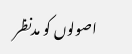اصولوں کو مدنظر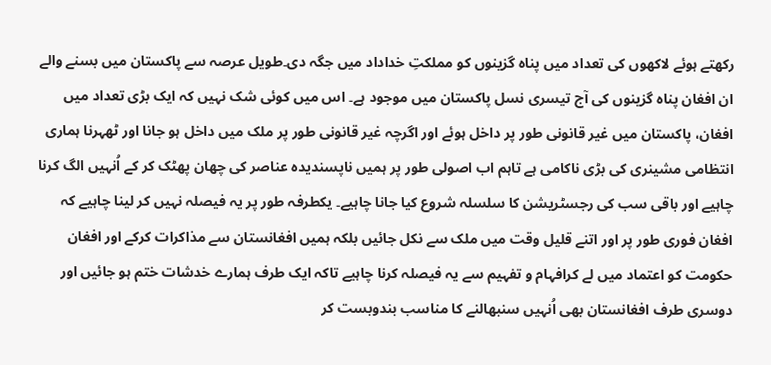رکھتے ہوئے لاکھوں کی تعداد میں پناہ گزینوں کو مملکتِ خداداد میں جگہ دی۔طویل عرصہ سے پاکستان میں بسنے والے ان افغان پناہ گزینوں کی آج تیسری نسل پاکستان میں موجود ہے۔ اس میں کوئی شک نہیں کہ ایک بڑی تعداد میں افغان، پاکستان میں غیر قانونی طور پر داخل ہوئے اور اگرچہ غیر قانونی طور پر ملک میں داخل ہو جانا اور ٹھہرنا ہماری انتظامی مشینری کی بڑی ناکامی ہے تاہم اب اصولی طور پر ہمیں ناپسندیدہ عناصر کی چھان پھٹک کر کے اُنہیں الگ کرنا چاہیے اور باقی سب کی رجسٹریشن کا سلسلہ شروع کیا جانا چاہیے۔ یکطرفہ طور پر یہ فیصلہ نہیں کر لینا چاہیے کہ افغان فوری طور پر اور اتنے قلیل وقت میں ملک سے نکل جائیں بلکہ ہمیں افغانستان سے مذاکرات کرکے اور افغان حکومت کو اعتماد میں لے کرافہام و تفہیم سے یہ فیصلہ کرنا چاہیے تاکہ ایک طرف ہمارے خدشات ختم ہو جائیں اور دوسری طرف افغانستان بھی اُنہیں سنبھالنے کا مناسب بندوبست کر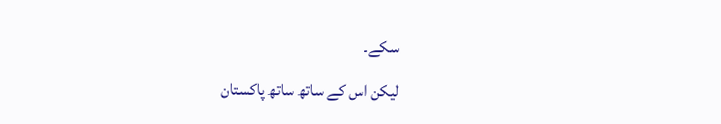سکے۔
لیکن اس کے ساتھ ساتھ پاکستان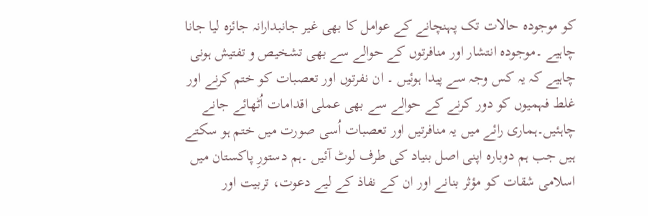کو موجودہ حالات تک پہنچانے کے عوامل کا بھی غیر جانبدارانہ جائزہ لیا جانا چاہیے ۔موجودہ انتشار اور منافرتوں کے حوالے سے بھی تشخیص و تفتیش ہونی چاہیے کہ یہ کس وجہ سے پیدا ہوئیں ۔ ان نفرتوں اور تعصبات کو ختم کرنے اور غلط فہمیوں کو دور کرنے کے حوالے سے بھی عملی اقدامات اُٹھائے جانے چاہئیں۔ہماری رائے میں یہ منافرتیں اور تعصبات اُسی صورت میں ختم ہو سکتے ہیں جب ہم دوبارہ اپنی اصل بنیاد کی طرف لوٹ آئیں ۔ہم دستورِ پاکستان میں اسلامی شقات کو مؤثر بنانے اور ان کے نفاذ کے لیے دعوت، تربیت اور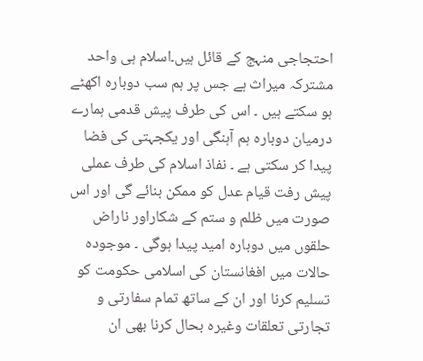احتجاجی منہج کے قائل ہیں۔اسلام ہی واحد مشترکہ میراث ہے جس پر ہم سب دوبارہ اکھٹے ہو سکتے ہیں ۔ اس کی طرف پیش قدمی ہمارے درمیان دوبارہ ہم آہنگی اور یکجہتی کی فضا پیدا کر سکتی ہے ۔ نفاذ اسلام کی طرف عملی پیش رفت قیام عدل کو ممکن بنائے گی اور اس صورت میں ظلم و ستم کے شکاراور ناراض حلقوں میں دوبارہ امید پیدا ہوگی ۔ موجودہ حالات میں افغانستان کی اسلامی حکومت کو تسلیم کرنا اور ان کے ساتھ تمام سفارتی و تجارتی تعلقات وغیرہ بحال کرنا بھی ان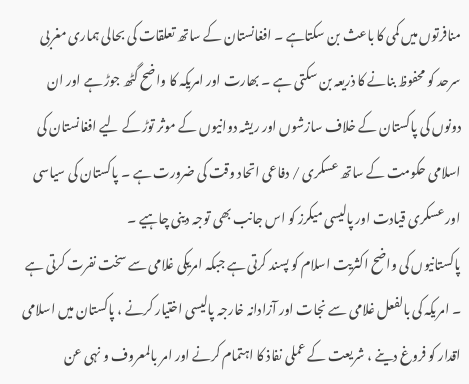منافرتوں میں کمی کا باعث بن سکتاہے ۔ افغانستان کے ساتھ تعلقات کی بحالی ہماری مغربی سرحد کو محفوظ بنانے کا ذریعہ بن سکتی ہے ۔ بھارت اور امریکہ کا واضح گٹھ جوڑ ہے اور ان دونوں کی پاکستان کے خلاف سازشوں اور ریشہ دوانیوں کے موثر توڑ کے لیے افغانستان کی اسلامی حکومت کے ساتھ عسکری / دفاعی اتحاد وقت کی ضرورت ہے ۔ پاکستان کی سیاسی اور عسکری قیادت اور پالیسی میکرز کو اس جانب بھی توجہ دینی چاہیے ۔
پاکستانیوں کی واضح اکثریت اسلام کو پسند کرتی ہے جبکہ امریکی غلامی سے سخت نفرت کرتی ہے ۔ امریکہ کی بالفعل غلامی سے نجات اور آزادانہ خارجہ پالیسی اختیار کرنے ، پاکستان میں اسلامی اقدار کو فروغ دینے ، شریعت کے عملی نفاذ کا اہتمام کرنے اور امر بالمعروف و نہی عن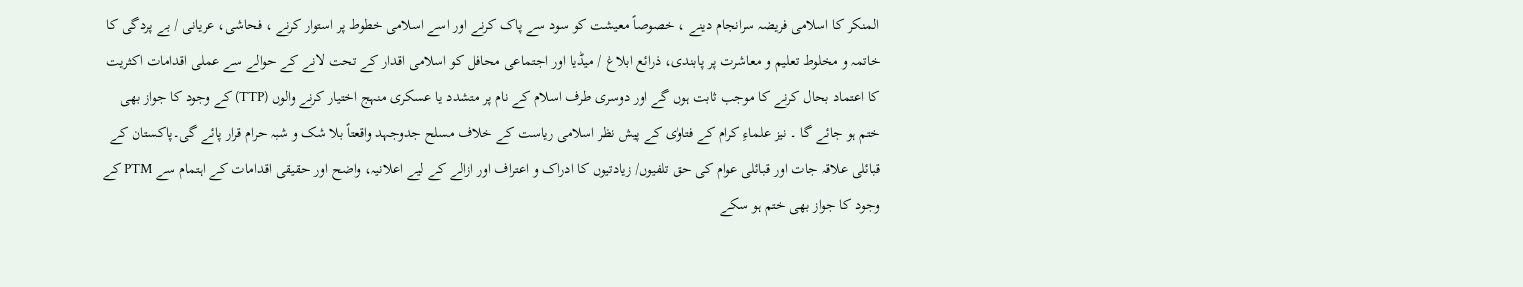المنکر کا اسلامی فریضہ سرانجام دینے ، خصوصاً معیشت کو سود سے پاک کرنے اور اسے اسلامی خطوط پر استوار کرنے ، فحاشی، عریانی / بے پردگی کا خاتمہ و مخلوط تعلیم و معاشرت پر پابندی، ذرائع ابلاغ / میڈیا اور اجتماعی محافل کو اسلامی اقدار کے تحت لانے کے حوالے سے عملی اقدامات اکثریت کا اعتماد بحال کرنے کا موجب ثابت ہوں گے اور دوسری طرف اسلام کے نام پر متشدد یا عسکری منہج اختیار کرنے والوں (TTP) کے وجود کا جواز بھی ختم ہو جائے گا ۔ نیز علماءِ کرام کے فتاوٰی کے پیش نظر اسلامی ریاست کے خلاف مسلح جدوجہد واقعتاً بلا شک و شبہ حرام قرار پائے گی۔پاکستان کے قبائلی علاقہ جات اور قبائلی عوام کی حق تلفیوں/ زیادتیوں کا ادراک و اعتراف اور ازالے کے لیے اعلانیہ، واضح اور حقیقی اقدامات کے اہتمام سے PTM کے وجود کا جواز بھی ختم ہو سکے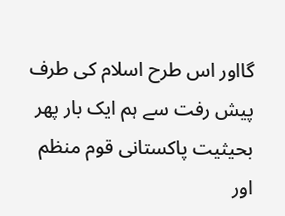گااور اس طرح اسلام کی طرف پیش رفت سے ہم ایک بار پھر بحیثیت پاکستانی قوم منظم اور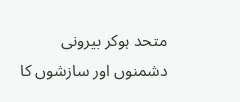متحد ہوکر بیرونی دشمنوں اور سازشوں کا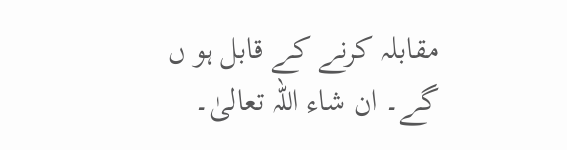مقابلہ کرنے کے قابل ہو ں گے۔ ان شاء اللہ تعالیٰ۔